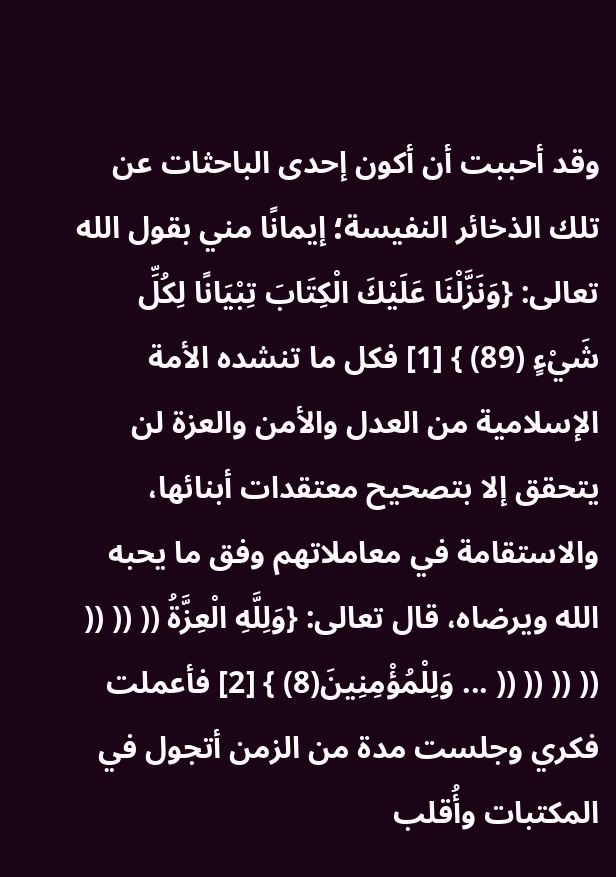وقد أحببت أن أكون إحدى الباحثات عن تلك الذخائر النفيسة؛ إيمانًا مني بقول الله تعالى: {وَنَزَّلْنَا عَلَيْكَ الْكِتَابَ تِبْيَانًا لِكُلِّ شَيْءٍ (89) } [1] فكل ما تنشده الأمة الإسلامية من العدل والأمن والعزة لن يتحقق إلا بتصحيح معتقدات أبنائها، والاستقامة في معاملاتهم وفق ما يحبه الله ويرضاه، قال تعالى: {وَلِلَّهِ الْعِزَّةُ (( (( (( (( (( (( (( ... وَلِلْمُؤْمِنِينَ(8) } [2] فأعملت فكري وجلست مدة من الزمن أتجول في المكتبات وأُقلب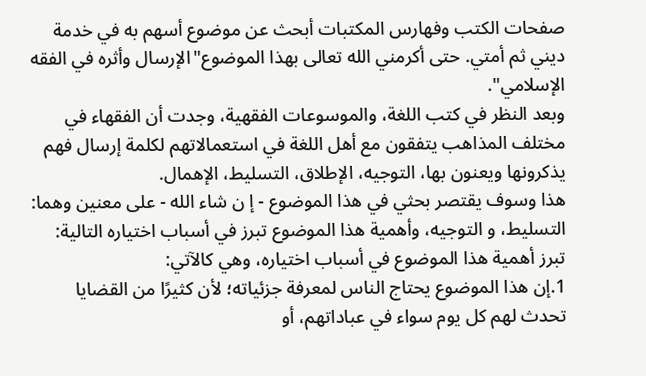صفحات الكتب وفهارس المكتبات أبحث عن موضوع أسهم به في خدمة ديني ثم أمتي. حتى أكرمني الله تعالى بهذا الموضوع"الإرسال وأثره في الفقه الإسلامي".
وبعد النظر في كتب اللغة، والموسوعات الفقهية، وجدت أن الفقهاء في مختلف المذاهب يتفقون مع أهل اللغة في استعمالاتهم لكلمة إرسال فهم يذكرونها ويعنون بها، التوجيه، الإطلاق، التسليط، الإهمال.
هذا وسوف يقتصر بحثي في هذا الموضوع - إ ن شاء الله - على معنين وهما: التسليط، و التوجيه، وأهمية هذا الموضوع تبرز في أسباب اختياره التالية:
تبرز أهمية هذا الموضوع في أسباب اختياره، وهي كالآتي:
1.إن هذا الموضوع يحتاج الناس لمعرفة جزئياته؛ لأن كثيرًا من القضايا تحدث لهم كل يوم سواء في عباداتهم، أو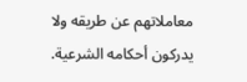معاملاتهم عن طريقه ولا يدركون أحكامه الشرعية.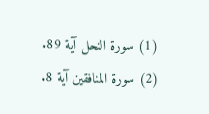(1) سورة النحل آية 89.
(2) سورة المنافقين آية 8.